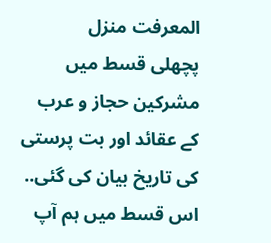المعرفت منزل
پچھلی قسط میں مشرکین حجاز و عرب کے عقائد اور بت پرستی کی تاریخ بیان کی گئی.. اس قسط میں ہم آپ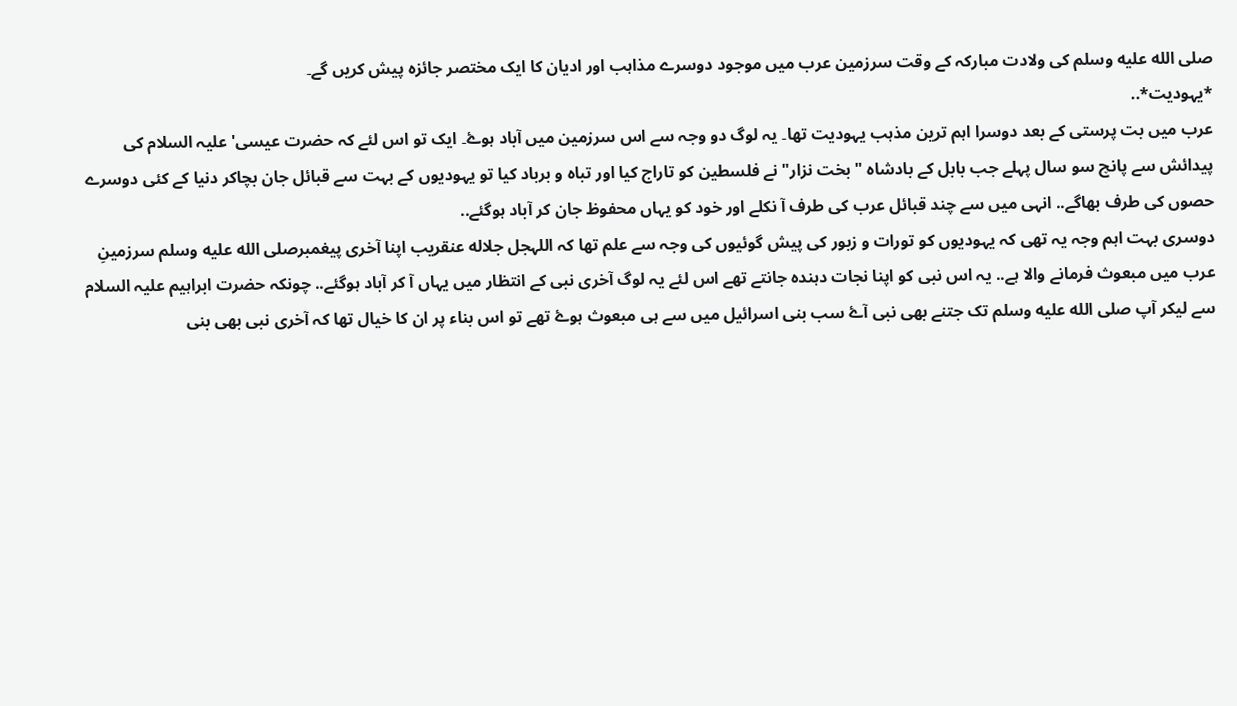صلى الله عليه وسلم کی ولادت مبارکہ کے وقت سرزمین عرب میں موجود دوسرے مذاہب اور ادیان کا ایک مختصر جائزہ پیش کریں گے۔
*یہودیت*..
عرب میں بت پرستی کے بعد دوسرا اہم ترین مذہب یہودیت تھا۔ یہ لوگ دو وجہ سے اس سرزمین میں آباد ہوۓ۔ ایک تو اس لئے کہ حضرت عیسی' علیہ السلام کی پیدائش سے پانچ سو سال پہلے جب بابل کے بادشاہ "بخت نزار" نے فلسطین کو تاراج کیا اور تباہ و برباد کیا تو یہودیوں کے بہت سے قبائل جان بچاکر دنیا کے کئی دوسرے حصوں کی طرف بھاگے.. انہی میں سے چند قبائل عرب کی طرف آ نکلے اور خود کو یہاں محفوظ جان کر آباد ہوگئے..
دوسری بہت اہم وجہ یہ تھی کہ یہودیوں کو تورات و زبور کی پیش گوئیوں کی وجہ سے علم تھا کہ اللہجل جلاله عنقریب اپنا آخری پیغمبرصلى الله عليه وسلم سرزمینِ عرب میں مبعوث فرمانے والا ہے.. یہ اس نبی کو اپنا نجات دہندہ جانتے تھے اس لئے یہ لوگ آخری نبی کے انتظار میں یہاں آ کر آباد ہوگئے.. چونکہ حضرت ابراہیم علیہ السلام سے لیکر آپ صلى الله عليه وسلم تک جتنے بھی نبی آۓ سب بنی اسرائیل میں سے ہی مبعوث ہوۓ تھے تو اس بناء پر ان کا خیال تھا کہ آخری نبی بھی بنی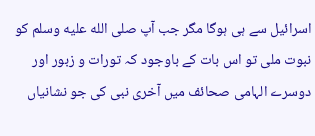اسرائیل سے ہی ہوگا مگر جب آپ صلى الله عليه وسلم کو نبوت ملی تو اس بات کے باوجود کہ تورات و زبور اور دوسرے الہامی صحائف میں آخری نبی کی جو نشانیاں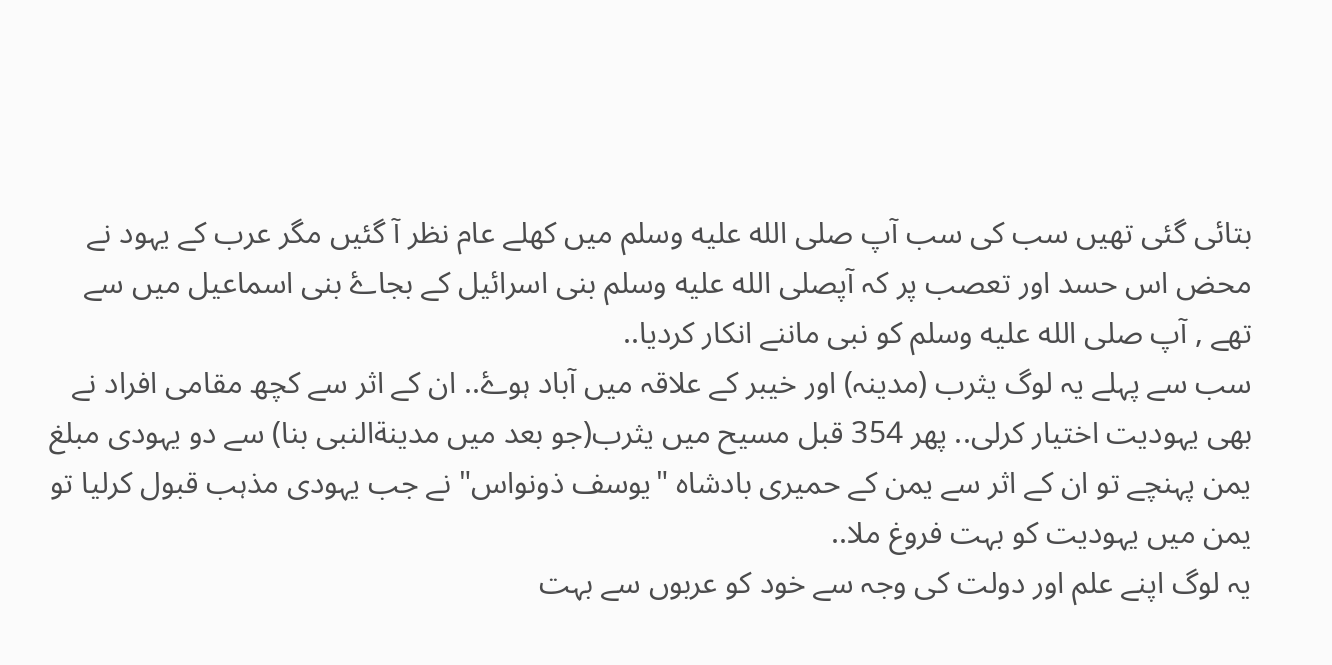بتائی گئی تھیں سب کی سب آپ صلى الله عليه وسلم میں کھلے عام نظر آ گئیں مگر عرب کے یہود نے محض اس حسد اور تعصب پر کہ آپصلى الله عليه وسلم بنی اسرائیل کے بجاۓ بنی اسماعیل میں سے تھے , آپ صلى الله عليه وسلم کو نبی ماننے انکار کردیا..
سب سے پہلے یہ لوگ یثرب (مدینہ) اور خیبر کے علاقہ میں آباد ہوۓ.. ان کے اثر سے کچھ مقامی افراد نے بھی یہودیت اختیار کرلی.. پھر 354 قبل مسیح میں یثرب(جو بعد میں مدینةالنبی بنا) سے دو یہودی مبلغ یمن پہنچے تو ان کے اثر سے یمن کے حمیری بادشاہ "یوسف ذونواس" نے جب یہودی مذہب قبول کرلیا تو یمن میں یہودیت کو بہت فروغ ملا..
یہ لوگ اپنے علم اور دولت کی وجہ سے خود کو عربوں سے بہت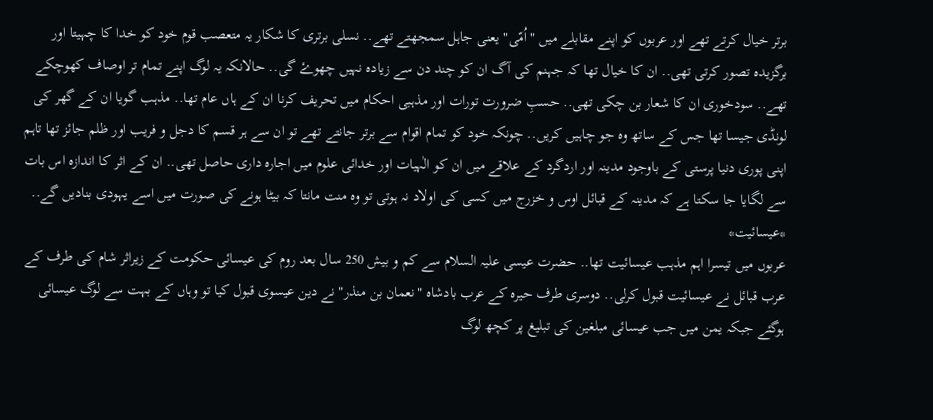برتر خیال کرتے تھے اور عربوں کو اپنے مقابلے میں "اُمّی" یعنی جاہل سمجھتے تھے.. نسلی برتری کا شکار یہ متعصب قوم خود کو خدا کا چہیتا اور برگزیدہ تصور کرتی تھی.. ان کا خیال تھا کہ جہنم کی آگ ان کو چند دن سے زیادہ نہیں چھوۓ گی.. حالانکہ یہ لوگ اپنے تمام تر اوصاف کھوچکے تھے.. سودخوری ان کا شعار بن چکی تھی.. حسبِ ضرورت تورات اور مذہبی احکام میں تحریف کرنا ان کے ہاں عام تھا.. مذہب گویا ان کے گھر کی لونڈی جیسا تھا جس کے ساتھ وہ جو چاہیں کریں.. چونکہ خود کو تمام اقوام سے برتر جانتے تھے تو ان سے ہر قسم کا دجل و فریب اور ظلم جائز تھا تاہم اپنی پوری دنیا پرستی کے باوجود مدینہ اور اردگرد کے علاقے میں ان کو الٰہیات اور خدائی علوم میں اجارہ داری حاصل تھی.. ان کے اثر کا اندازہ اس بات سے لگایا جا سکتا ہے کہ مدینہ کے قبائل اوس و خزرج میں کسی کی اولاد نہ ہوتی تو وہ منت مانتا کہ بیٹا ہونے کی صورت میں اسے یہودی بنادیں گے..
*عیسائیت*
عربوں میں تیسرا اہم مذہب عیسائیت تھا.. حضرت عیسی علیہ السلام سے کم و بیش 250 سال بعد روم کی عیسائی حکومت کے زیراثر شام کی طرف کے عرب قبائل نے عیسائیت قبول کرلی.. دوسری طرف حیرہ کے عرب بادشاہ "نعمان بن منذر" نے دین عیسوی قبول کیا تو وہاں کے بہت سے لوگ عیسائی ہوگئے جبکہ یمن میں جب عیسائی مبلغین کی تبلیغ پر کچھ لوگ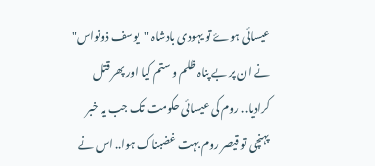عیسائی ہوۓ تو یہودی بادشاہ "یوسف ذونواس" نے ان پر بے پناہ ظلم و ستم کیا اور پھر قتل کرادیا.. روم کی عیسائی حکومت تک جب یہ خبر پہنچی تو قیصر روم بہت غضبناک ہوا.. اس نے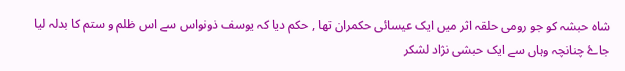شاہ حبشہ کو جو رومی حلقہ اثر میں ایک عیسائی حکمران تھا , حکم دیا کہ یوسف ذونواس سے اس ظلم و ستم کا بدلہ لیا جاۓ چنانچہ وہاں سے ایک حبشی نژاد لشکر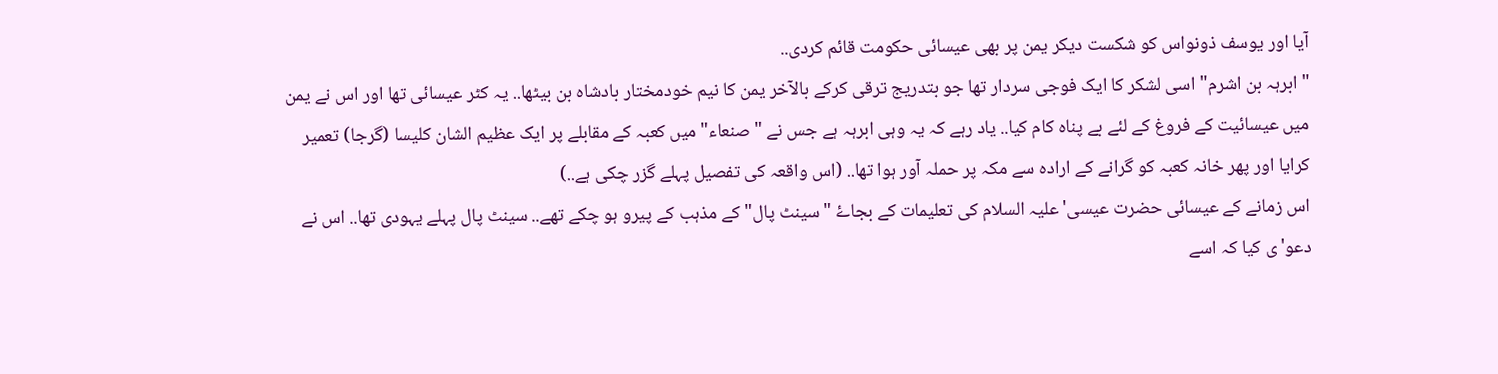آیا اور یوسف ذونواس کو شکست دیکر یمن پر بھی عیسائی حکومت قائم کردی..
"ابرہہ بن اشرم" اسی لشکر کا ایک فوجی سردار تھا جو بتدریج ترقی کرکے بالآخر یمن کا نیم خودمختار بادشاہ بن بیٹھا.. یہ کٹر عیسائی تھا اور اس نے یمن میں عیسائیت کے فروغ کے لئے بے پناہ کام کیا.. یاد رہے کہ یہ وہی ابرہہ ہے جس نے "صنعاء" میں کعبہ کے مقابلے پر ایک عظیم الشان کلیسا (گرجا) تعمیر کرایا اور پھر خانہ کعبہ کو گرانے کے ارادہ سے مکہ پر حملہ آور ہوا تھا.. (اس واقعہ کی تفصیل پہلے گزر چکی ہے..)
اس زمانے کے عیسائی حضرت عیسی' علیہ السلام کی تعلیمات کے بجاۓ "سینٹ پال" کے مذہب کے پیرو ہو چکے تھے.. سینٹ پال پہلے یہودی تھا.. اس نے دعو'ی کیا کہ اسے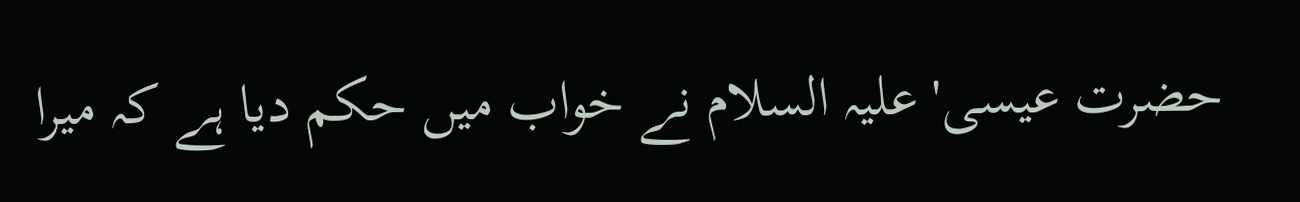حضرت عیسی' علیہ السلام نے خواب میں حکم دیا ہے کہ میرا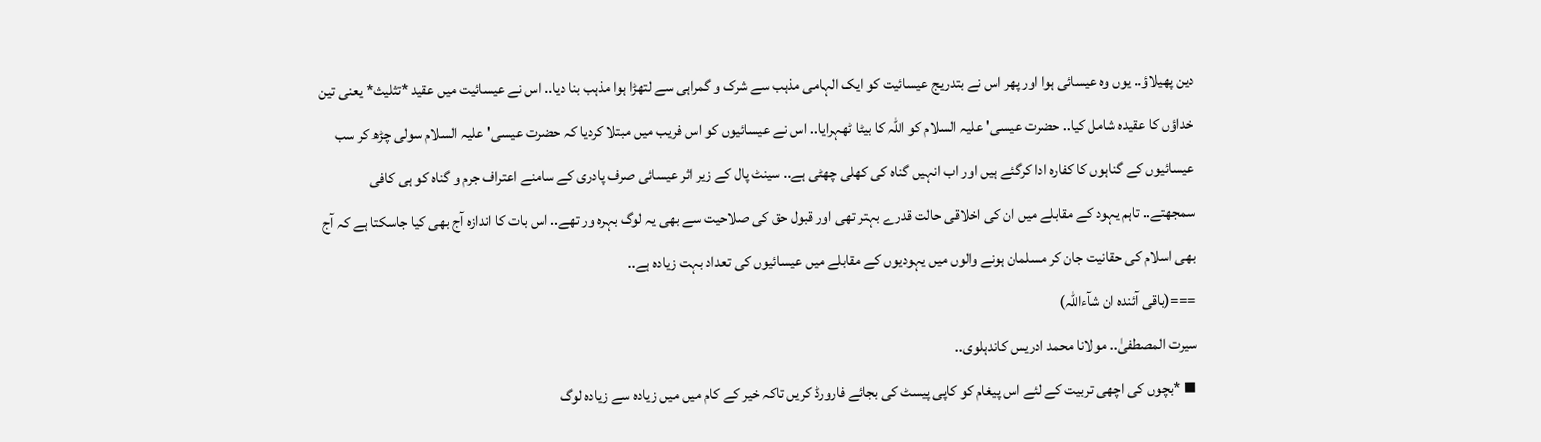دین پھیلاؤ.. یوں وہ عیسائی ہوا اور پھر اس نے بتدریج عیسائیت کو ایک الہامی مذہب سے شرک و گمراہی سے لتھڑا ہوا مذہب بنا دیا.. اس نے عیسائیت میں عقید *تثلیث* یعنی تین خداؤں کا عقیدہ شامل کیا.. حضرت عیسی' علیہ السلام کو اللہ کا بیٹا ٹھہرایا.. اس نے عیسائیوں کو اس فریب میں مبتلا کردیا کہ حضرت عیسی' علیہ السلام سولی چڑھ کر سب عیسائیوں کے گناہوں کا کفارہ ادا کرگئے ہیں اور اب انہیں گناہ کی کھلی چھٹی ہے.. سینٹ پال کے زیر اثر عیسائی صرف پادری کے سامنے اعتراف جرم و گناہ کو ہی کافی سمجھتے.. تاہم یہود کے مقابلے میں ان کی اخلاقی حالت قدرے بہتر تھی اور قبول حق کی صلاحیت سے بھی یہ لوگ بہرہ ور تھے.. اس بات کا اندازہ آج بھی کیا جاسکتا ہے کہ آج بھی اسلام کی حقانیت جان کر مسلمان ہونے والوں میں یہودیوں کے مقابلے میں عیسائیوں کی تعداد بہت زیادہ ہے..
===(باقی آئندہ ان شآءاللہ)
سیرت المصطفیٰ.. مولانا محمد ادریس کاندہلوی..
▪ *بچوں کی اچھی تربیت کے لئے اس پیغام کو کاپی پیسٹ کی بجائے فارورڈ کریں تاکہ خیر کے کام میں میں زیادہ سے زیادہ لوگ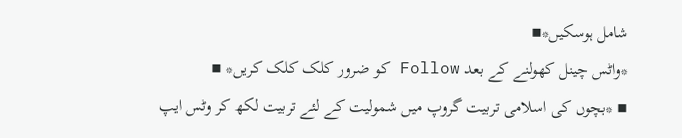شامل ہوسکیں*▪
*واٹس چینل کھولنے کے بعد Follow کو ضرور کلک کلک کریں* ▪
▪ *بچوں کی اسلامی تربیت گروپ میں شمولیت کے لئے تربیت لکھ کر وٹس ایپ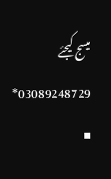میسج کیجئے 03089248729* ▪